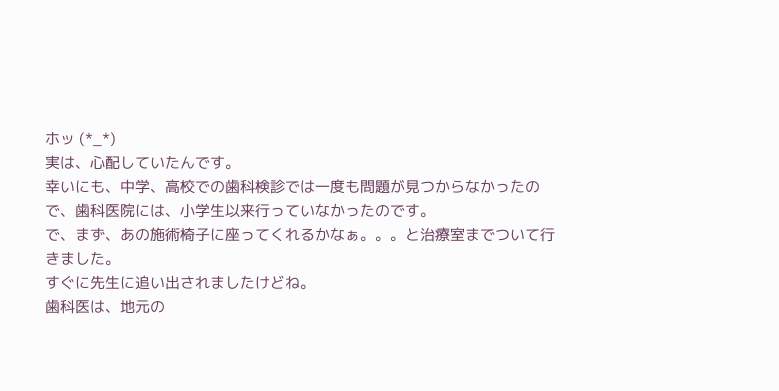ホッ (*_*)
実は、心配していたんです。
幸いにも、中学、高校での歯科検診では一度も問題が見つからなかったので、歯科医院には、小学生以来行っていなかったのです。
で、まず、あの施術椅子に座ってくれるかなぁ。。。と治療室までついて行きました。
すぐに先生に追い出されましたけどね。
歯科医は、地元の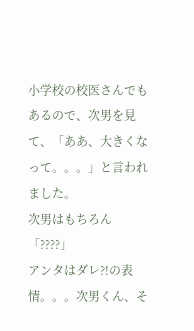小学校の校医さんでもあるので、次男を見て、「ああ、大きくなって。。。」と言われました。
次男はもちろん「????」
アンタはダレ?!の表情。。。次男くん、そ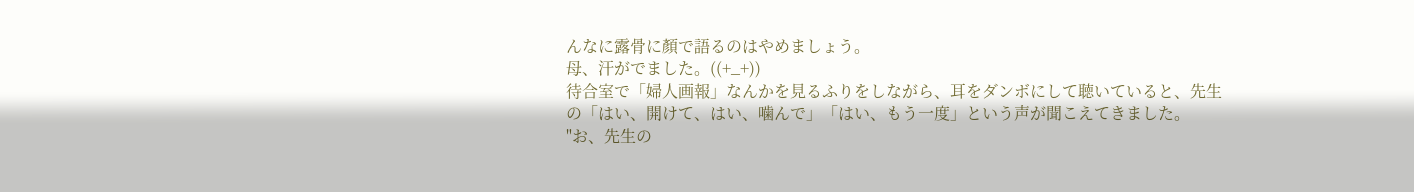んなに露骨に顏で語るのはやめましょう。
母、汗がでました。((+_+))
待合室で「婦人画報」なんかを見るふりをしながら、耳をダンボにして聴いていると、先生の「はい、開けて、はい、噛んで」「はい、もう一度」という声が聞こえてきました。
"お、先生の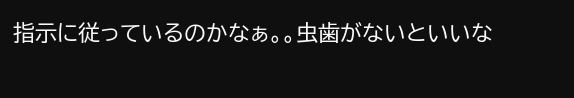指示に従っているのかなぁ。。虫歯がないといいな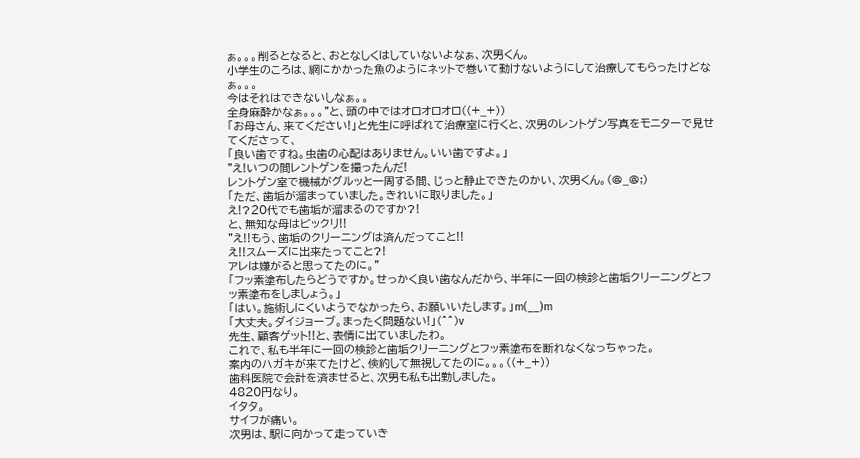ぁ。。。削るとなると、おとなしくはしていないよなぁ、次男くん。
小学生のころは、網にかかった魚のようにネットで巻いて動けないようにして治療してもらったけどなぁ。。。
今はそれはできないしなぁ。。
全身麻酔かなぁ。。。"と、頭の中ではオロオロオロ((+_+))
「お母さん、来てください!」と先生に呼ばれて治療室に行くと、次男のレントゲン写真をモニターで見せてくださって、
「良い歯ですね。虫歯の心配はありません。いい歯ですよ。」
"え!いつの間レントゲンを撮ったんだ!
レントゲン室で機械がグルッと一周する間、じっと静止できたのかい、次男くん。(@_@;)
「ただ、歯垢が溜まっていました。きれいに取りました。」
え!?20代でも歯垢が溜まるのですか?!
と、無知な母はビックリ!!
"え!!もう、歯垢のクリーニングは済んだってこと!!
え!!スムーズに出来たってこと?!
アレは嫌がると思ってたのに。"
「フッ素塗布したらどうですか。せっかく良い歯なんだから、半年に一回の検診と歯垢クリーニングとフッ素塗布をしましょう。」
「はい。施術しにくいようでなかったら、お願いいたします。」m(__)m
「大丈夫。ダイジョーブ。まったく問題ない!」(^^)v
先生、顧客ゲット!!と、表情に出ていましたわ。
これで、私も半年に一回の検診と歯垢クリーニングとフッ素塗布を断れなくなっちゃった。
案内のハガキが来てたけど、倹約して無視してたのに。。。((+_+))
歯科医院で会計を済ませると、次男も私も出勤しました。
4820円なり。
イタタ。
サイフが痛い。
次男は、駅に向かって走っていき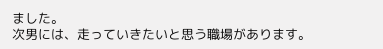ました。
次男には、走っていきたいと思う職場があります。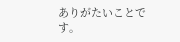ありがたいことです。